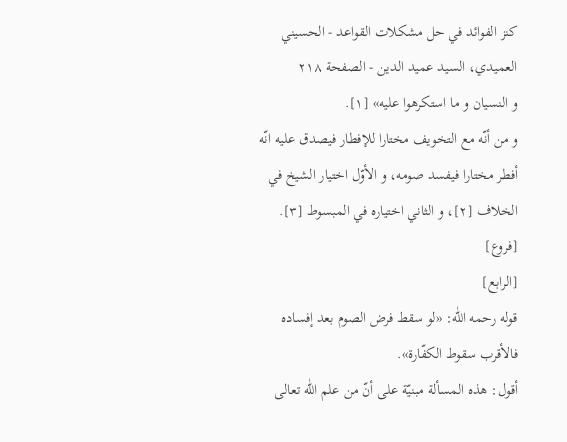كنز الفوائد في حل مشكلات القواعد - الحسيني العميدي، السيد عميد الدين - الصفحة ٢١٨
و النسيان و ما استكرهوا عليه» [١].
و من أنّه مع التخويف مختارا للإفطار فيصدق عليه انّه أفطر مختارا فيفسد صومه، و الأوّل اختيار الشيخ في الخلاف [٢]، و الثاني اختياره في المبسوط [٣].
[فروع]
[الرابع]
قوله رحمه اللّٰه: «لو سقط فرض الصوم بعد إفساده فالأقرب سقوط الكفّارة».
أقول: هذه المسألة مبنيّة على أنّ من علم اللّٰه تعالى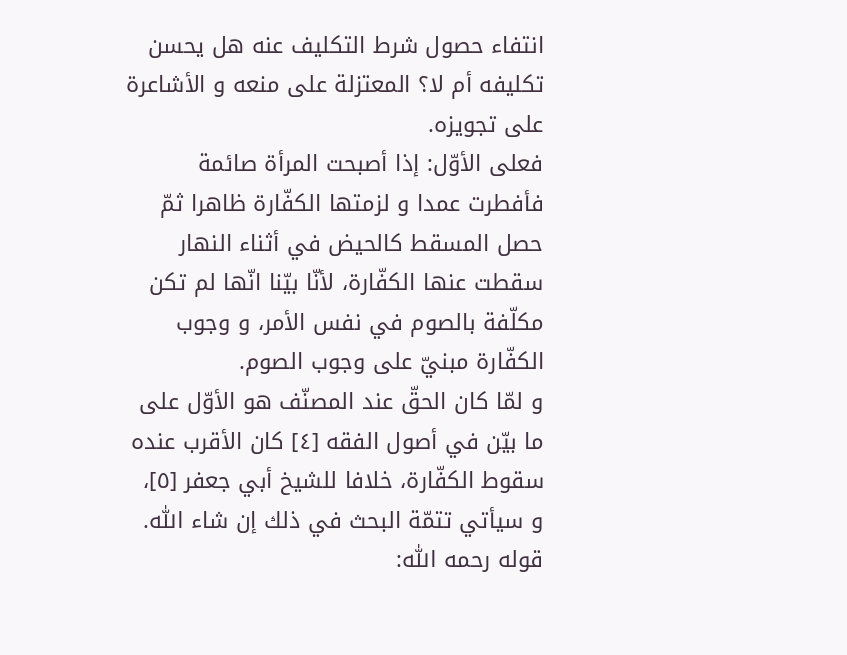انتفاء حصول شرط التكليف عنه هل يحسن تكليفه أم لا؟ المعتزلة على منعه و الأشاعرة على تجويزه.
فعلى الأوّل: إذا أصبحت المرأة صائمة فأفطرت عمدا و لزمتها الكفّارة ظاهرا ثمّ حصل المسقط كالحيض في أثناء النهار سقطت عنها الكفّارة، لأنّا بيّنا انّها لم تكن مكلّفة بالصوم في نفس الأمر، و وجوب الكفّارة مبنيّ على وجوب الصوم.
و لمّا كان الحقّ عند المصنّف هو الأوّل على ما بيّن في أصول الفقه [٤] كان الأقرب عنده سقوط الكفّارة، خلافا للشيخ أبي جعفر [٥]، و سيأتي تتمّة البحث في ذلك إن شاء اللّٰه.
قوله رحمه اللّٰه: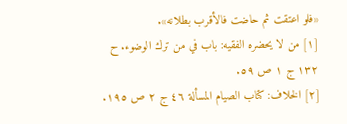«فلو اعتقت ثم حاضت فالأقرب بطلانه».
[١] من لا يحضره الفقيه: باب في من ترك الوضوء. ح ١٣٢ ج ١ ص ٥٩.
[٢] الخلاف: كتاب الصيام المسألة ٤٦ ج ٢ ص ١٩٥.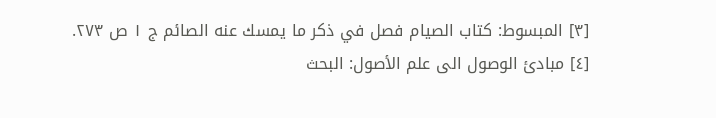[٣] المبسوط: كتاب الصيام فصل في ذكر ما يمسك عنه الصائم ج ١ ص ٢٧٣.
[٤] مبادئ الوصول الى علم الأصول: البحث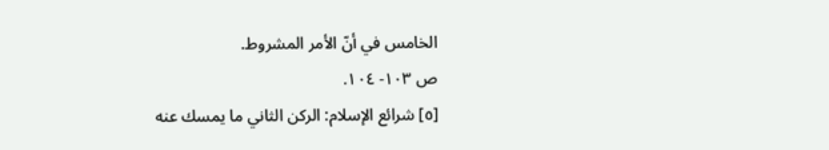الخامس في أنّ الأمر المشروط.
ص ١٠٣- ١٠٤.
[٥] شرائع الإسلام: الركن الثاني ما يمسك عنه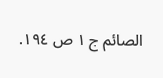الصائم ج ١ ص ١٩٤.